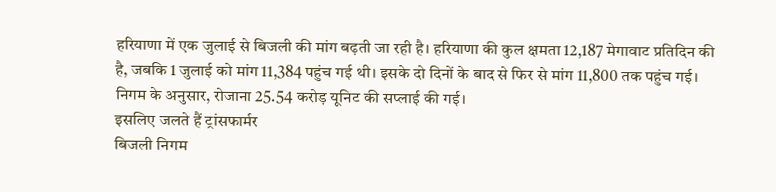हरियाणा में एक जुलाई से बिजली की मांग बढ़ती जा रही है। हरियाणा की कुल क्षमता 12,187 मेगावाट प्रतिदिन की है, जबकि 1 जुलाई को मांग 11,384 पहुंच गई थी। इसके दो दिनों के बाद से फिर से मांग 11,800 तक पहुंच गई। निगम के अनुसार, रोजाना 25.54 करोड़ यूनिट की सप्लाई की गई।
इसलिए जलते हैं ट्रांसफार्मर
बिजली निगम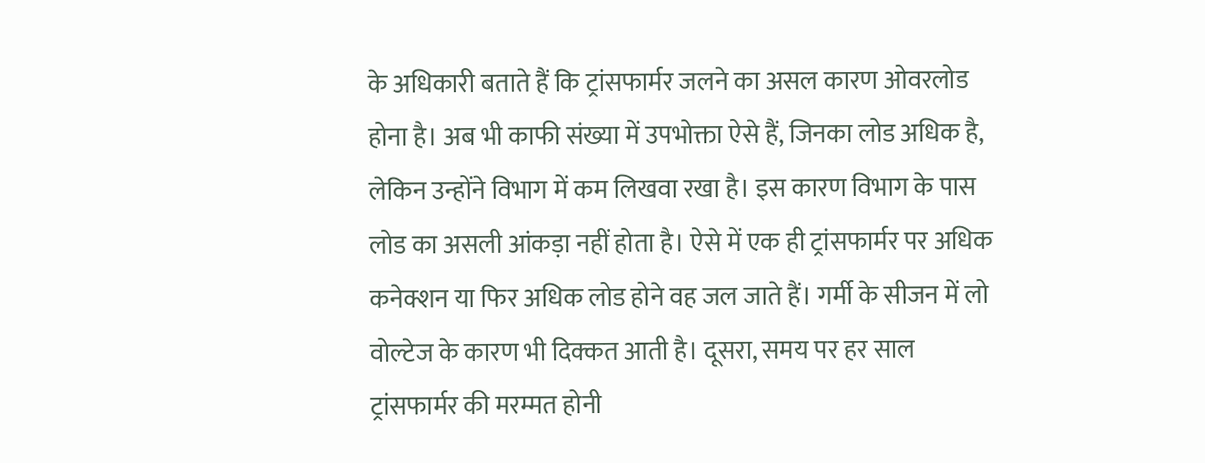के अधिकारी बताते हैं कि ट्रांसफार्मर जलने का असल कारण ओवरलोड होना है। अब भी काफी संख्या में उपभोक्ता ऐसे हैं, जिनका लोड अधिक है, लेकिन उन्होंने विभाग में कम लिखवा रखा है। इस कारण विभाग के पास लोड का असली आंकड़ा नहीं होता है। ऐसे में एक ही ट्रांसफार्मर पर अधिक कनेक्शन या फिर अधिक लोड होने वह जल जाते हैं। गर्मी के सीजन में लो वोल्टेज के कारण भी दिक्कत आती है। दूसरा, समय पर हर साल ट्रांसफार्मर की मरम्मत होनी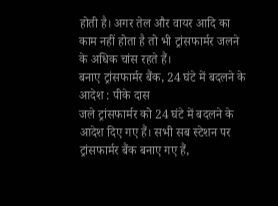होती है। अगर तेल और वायर आदि का काम नहीं होता है तो भी ट्रांसफार्मर जलने के अधिक चांस रहते हैं।
बनाए ट्रांसफार्मर बैंक, 24 घंटे में बदलने के आदेश : पीके दास
जले ट्रांसफार्मर को 24 घंटे में बदलने के आदेश दिए गए हैं। सभी सब स्टेशन पर ट्रांसफार्मर बैंक बनाए गए हैं,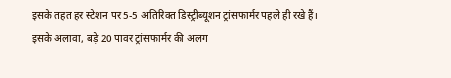इसके तहत हर स्टेशन पर 5-5 अतिरिक्त डिस्ट्रीब्यूशन ट्रांसफार्मर पहले ही रखे हैं। इसके अलावा, बड़े 20 पावर ट्रांसफार्मर की अलग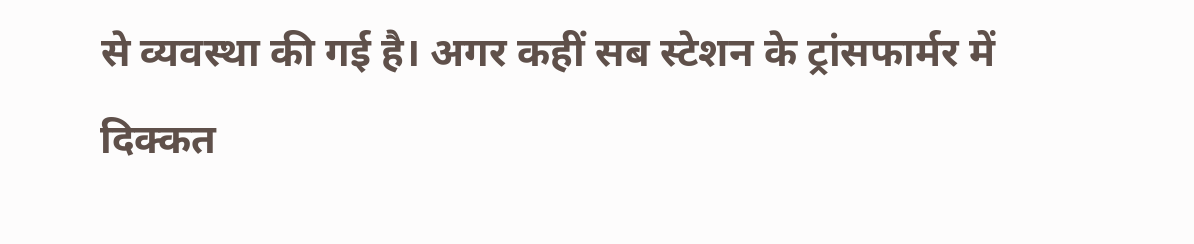से व्यवस्था की गई है। अगर कहीं सब स्टेशन के ट्रांसफार्मर में दिक्कत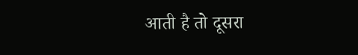आती है तो दूसरा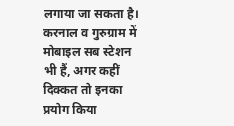लगाया जा सकता है। करनाल व गुरुग्राम में मोबाइल सब स्टेशन भी हैं, अगर कहीं दिक्कत तो इनका प्रयोग किया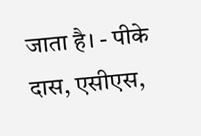जाता है। - पीके दास, एसीएस,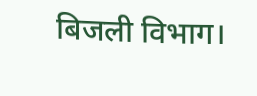बिजली विभाग।